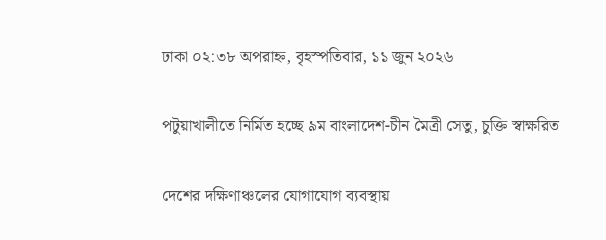ঢাকা ০২:৩৮ অপরাহ্ন, বৃহস্পতিবার, ১১ জুন ২০২৬

পটুয়াখালীতে নির্মিত হচ্ছে ৯ম বাংলাদেশ-চীন মৈত্রী সেতু, চুক্তি স্বাক্ষরিত

দেশের দক্ষিণাঞ্চলের যোগাযোগ ব্যবস্থায়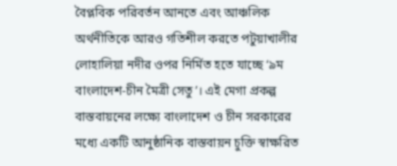বৈপ্লবিক পরিবর্তন আনতে এবং আঞ্চলিক অর্থনীতিকে আরও গতিশীল করতে পটুয়াখালীর লোহালিয়া নদীর ওপর নির্মিত হতে যাচ্ছে ‘৯ম বাংলাদেশ-চীন মৈত্রী সেতু’। এই মেগা প্রকল্প বাস্তবায়নের লক্ষ্যে বাংলাদেশ ও চীন সরকারের মধ্যে একটি আনুষ্ঠানিক বাস্তবায়ন চুক্তি স্বাক্ষরিত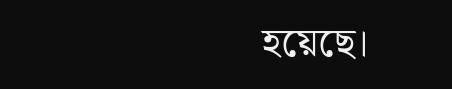হয়েছে।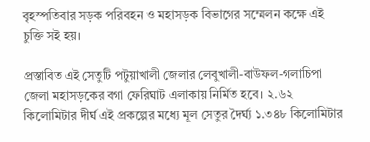বৃহস্পতিবার সড়ক পরিবহন ও মহাসড়ক বিভাগের সম্মেলন কক্ষে এই চুক্তি সই হয়।

প্রস্তাবিত এই সেতুটি পটুয়াখালী জেলার লেবুখালী-বাউফল-গলাচিপা জেলা মহাসড়কের বগা ফেরিঘাট এলাকায় নির্মিত হবে। ২.৬২ কিলোমিটার দীর্ঘ এই প্রকল্পের মধ্যে মূল সেতুর দৈর্ঘ্য ১.৩৪৮ কিলোমিটার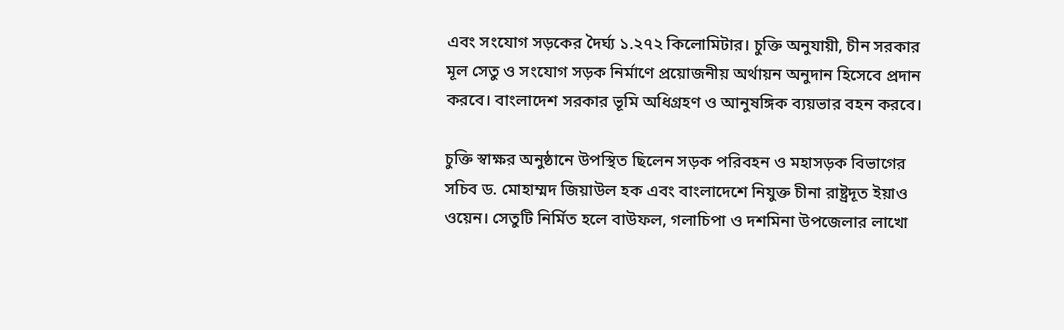এবং সংযোগ সড়কের দৈর্ঘ্য ১.২৭২ কিলোমিটার। চুক্তি অনুযায়ী, চীন সরকার মূল সেতু ও সংযোগ সড়ক নির্মাণে প্রয়োজনীয় অর্থায়ন অনুদান হিসেবে প্রদান করবে। বাংলাদেশ সরকার ভূমি অধিগ্রহণ ও আনুষঙ্গিক ব্যয়ভার বহন করবে।

চুক্তি স্বাক্ষর অনুষ্ঠানে উপস্থিত ছিলেন সড়ক পরিবহন ও মহাসড়ক বিভাগের সচিব ড. মোহাম্মদ জিয়াউল হক এবং বাংলাদেশে নিযুক্ত চীনা রাষ্ট্রদূত ইয়াও ওয়েন। সেতুটি নির্মিত হলে বাউফল, গলাচিপা ও দশমিনা উপজেলার লাখো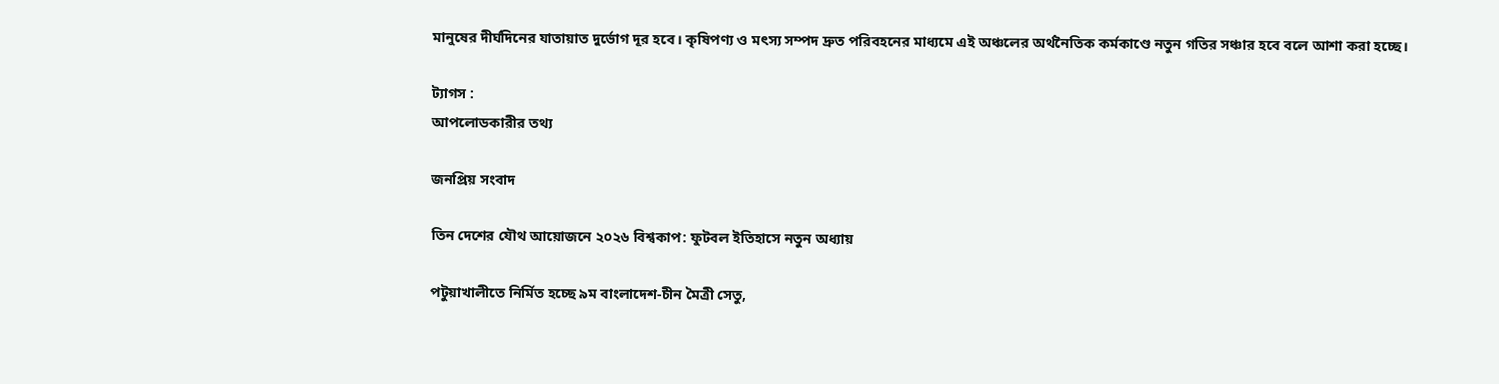মানুষের দীর্ঘদিনের যাতায়াত দুর্ভোগ দূর হবে। কৃষিপণ্য ও মৎস্য সম্পদ দ্রুত পরিবহনের মাধ্যমে এই অঞ্চলের অর্থনৈতিক কর্মকাণ্ডে নতুন গতির সঞ্চার হবে বলে আশা করা হচ্ছে।

ট্যাগস :
আপলোডকারীর তথ্য

জনপ্রিয় সংবাদ

তিন দেশের যৌথ আয়োজনে ২০২৬ বিশ্বকাপ: ফুটবল ইতিহাসে নতুন অধ্যায়

পটুয়াখালীতে নির্মিত হচ্ছে ৯ম বাংলাদেশ-চীন মৈত্রী সেতু,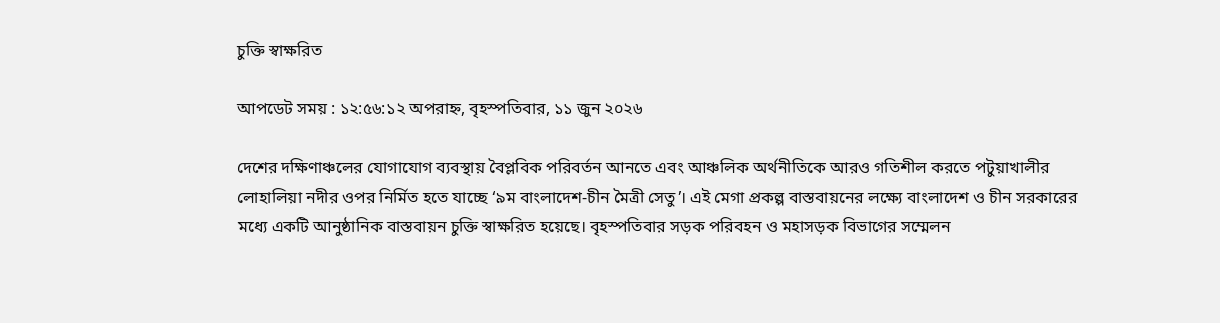চুক্তি স্বাক্ষরিত

আপডেট সময় : ১২:৫৬:১২ অপরাহ্ন, বৃহস্পতিবার, ১১ জুন ২০২৬

দেশের দক্ষিণাঞ্চলের যোগাযোগ ব্যবস্থায় বৈপ্লবিক পরিবর্তন আনতে এবং আঞ্চলিক অর্থনীতিকে আরও গতিশীল করতে পটুয়াখালীর লোহালিয়া নদীর ওপর নির্মিত হতে যাচ্ছে ‘৯ম বাংলাদেশ-চীন মৈত্রী সেতু’। এই মেগা প্রকল্প বাস্তবায়নের লক্ষ্যে বাংলাদেশ ও চীন সরকারের মধ্যে একটি আনুষ্ঠানিক বাস্তবায়ন চুক্তি স্বাক্ষরিত হয়েছে। বৃহস্পতিবার সড়ক পরিবহন ও মহাসড়ক বিভাগের সম্মেলন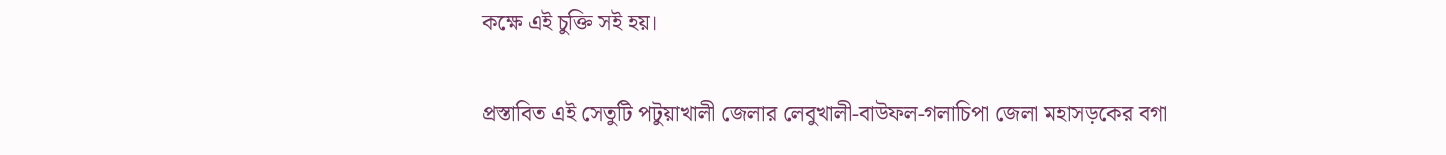কক্ষে এই চুক্তি সই হয়।

প্রস্তাবিত এই সেতুটি পটুয়াখালী জেলার লেবুখালী-বাউফল-গলাচিপা জেলা মহাসড়কের বগা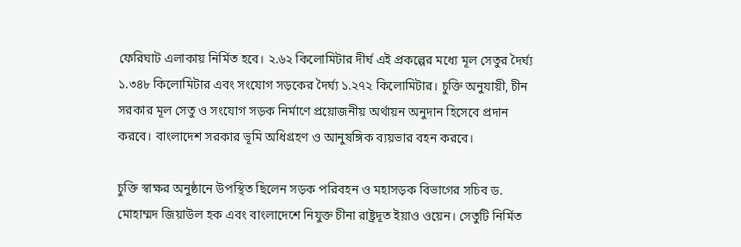ফেরিঘাট এলাকায় নির্মিত হবে। ২.৬২ কিলোমিটার দীর্ঘ এই প্রকল্পের মধ্যে মূল সেতুর দৈর্ঘ্য ১.৩৪৮ কিলোমিটার এবং সংযোগ সড়কের দৈর্ঘ্য ১.২৭২ কিলোমিটার। চুক্তি অনুযায়ী, চীন সরকার মূল সেতু ও সংযোগ সড়ক নির্মাণে প্রয়োজনীয় অর্থায়ন অনুদান হিসেবে প্রদান করবে। বাংলাদেশ সরকার ভূমি অধিগ্রহণ ও আনুষঙ্গিক ব্যয়ভার বহন করবে।

চুক্তি স্বাক্ষর অনুষ্ঠানে উপস্থিত ছিলেন সড়ক পরিবহন ও মহাসড়ক বিভাগের সচিব ড. মোহাম্মদ জিয়াউল হক এবং বাংলাদেশে নিযুক্ত চীনা রাষ্ট্রদূত ইয়াও ওয়েন। সেতুটি নির্মিত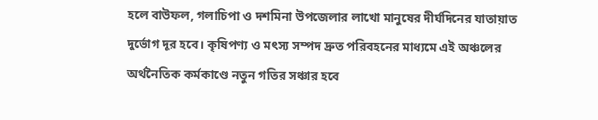হলে বাউফল, গলাচিপা ও দশমিনা উপজেলার লাখো মানুষের দীর্ঘদিনের যাতায়াত দুর্ভোগ দূর হবে। কৃষিপণ্য ও মৎস্য সম্পদ দ্রুত পরিবহনের মাধ্যমে এই অঞ্চলের অর্থনৈতিক কর্মকাণ্ডে নতুন গতির সঞ্চার হবে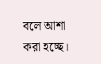বলে আশা করা হচ্ছে।